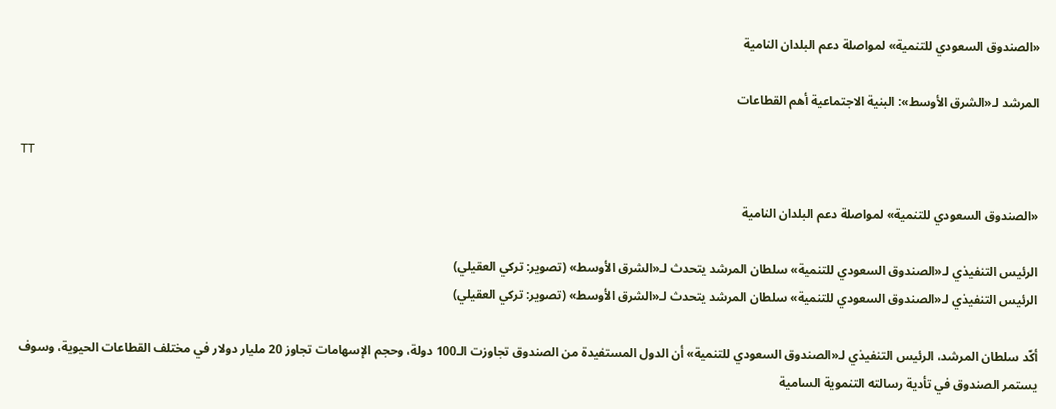«الصندوق السعودي للتنمية» لمواصلة دعم البلدان النامية

المرشد لـ«الشرق الأوسط»: البنية الاجتماعية أهم القطاعات

TT

«الصندوق السعودي للتنمية» لمواصلة دعم البلدان النامية

الرئيس التنفيذي لـ«الصندوق السعودي للتنمية» سلطان المرشد يتحدث لـ«الشرق الأوسط» (تصوير: تركي العقيلي)
الرئيس التنفيذي لـ«الصندوق السعودي للتنمية» سلطان المرشد يتحدث لـ«الشرق الأوسط» (تصوير: تركي العقيلي)

أكّد سلطان المرشد، الرئيس التنفيذي لـ«الصندوق السعودي للتنمية» أن الدول المستفيدة من الصندوق تجاوزت الـ100 دولة، وحجم الإسهامات تجاوز 20 مليار دولار في مختلف القطاعات الحيوية، وسوف يستمر الصندوق في تأدية رسالته التنموية السامية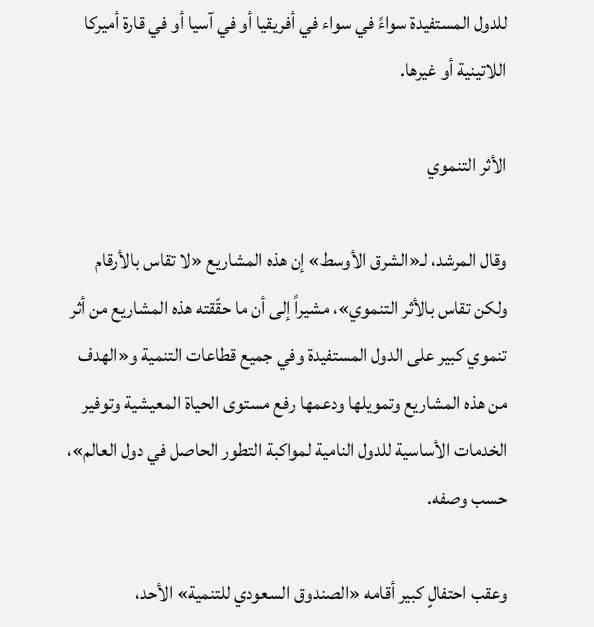للدول المستفيدة سواءً في سواء في أفريقيا أو في آسيا أو في قارة أميركا اللاتينية أو غيرها.

الأثر التنموي

وقال المرشد، لـ«الشرق الأوسط» إن هذه المشاريع «لا تقاس بالأرقام ولكن تقاس بالأثر التنموي»، مشيراً إلى أن ما حقّقته هذه المشاريع من أثر تنموي كبير على الدول المستفيدة وفي جميع قطاعات التنمية و«الهدف من هذه المشاريع وتمويلها ودعمها رفع مستوى الحياة المعيشية وتوفير الخدمات الأساسية للدول النامية لمواكبة التطور الحاصل في دول العالم»، حسب وصفه.

وعقب احتفالٍ كبير أقامه «الصندوق السعودي للتنمية» الأحد،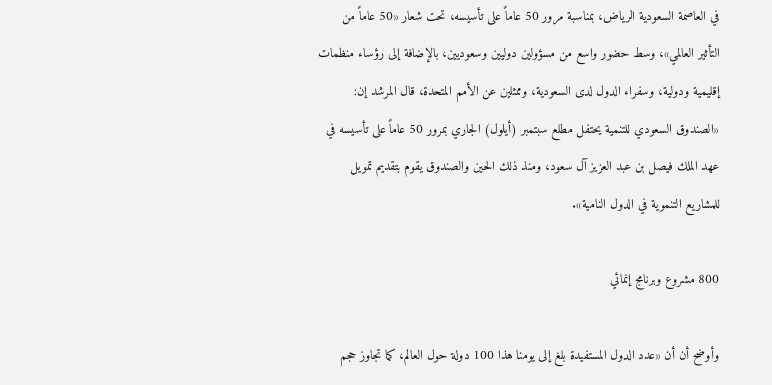في العاصمة السعودية الرياض، بمناسبة مرور 50 عاماً على تأسيسه، تحت شعار «50 عاماً من التأثير العالمي»، وسط حضور واسع من مسؤولين دوليين وسعوديين، بالإضافة إلى رؤساء منظمات إقليمية ودولية، وسفراء الدول لدى السعودية، وممثلين عن الأمم المتحدة، قال المرشد إن: «الصندوق السعودي للتنمية يحتفل مطلع سبتمبر (أيلول) الجاري بمرور 50 عاماً على تأسيسه في عهد الملك فيصل بن عبد العزيز آل سعود، ومنذ ذلك الحين والصندوق يقوم بتقديم تمويل للمشاريع التنموية في الدول النامية».

800 مشروع وبرنامج إنمائي

وأوضح أن أن «عدد الدول المستفيدة بلغ إلى يومنا هذا 100 دولة حول العالم، كما تجاوز حجم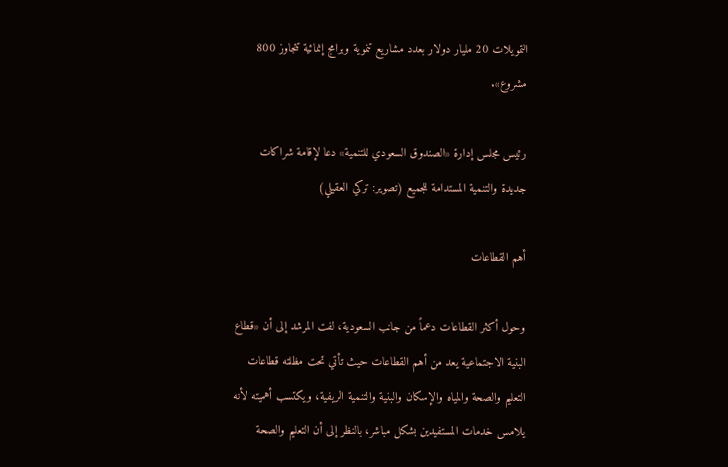التمويلات 20 مليار دولار بعدد مشاريع تنموية وبرامج إنمائية تتجاوز 800 مشروع».

رئيس مجلس إدارة «الصندوق السعودي للتنمية» دعا لإقامة شراكات جديدة والتنمية المستدامة للجميع (تصوير: تركي العقيلي)

أهم القطاعات

وحول أكثر القطاعات دعماً من جانب السعودية، لفت المرشد إلى أن «قطاع البنية الاجتماعية يعد من أهم القطاعات حيث تأتي تحت مظلته قطاعات التعليم والصحة والمياه والإسكان والبنية والتنمية الريفية، ويكتسب أهميته لأنه يلامس خدمات المستفيدين بشكل مباشر، بالنظر إلى أن التعليم والصحة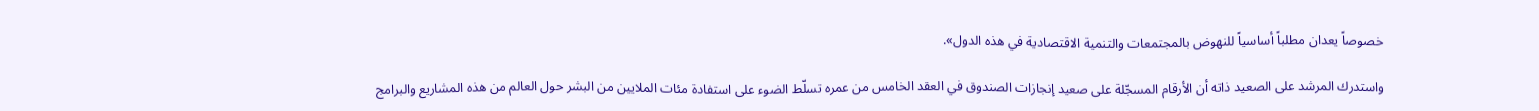خصوصاً يعدان مطلباً أساسياً للنهوض بالمجتمعات والتنمية الاقتصادية في هذه الدول».

واستدرك المرشد على الصعيد ذاته أن الأرقام المسجّلة على صعيد إنجازات الصندوق في العقد الخامس من عمره تسلّط الضوء على استفادة مئات الملايين من البشر حول العالم من هذه المشاريع والبرامج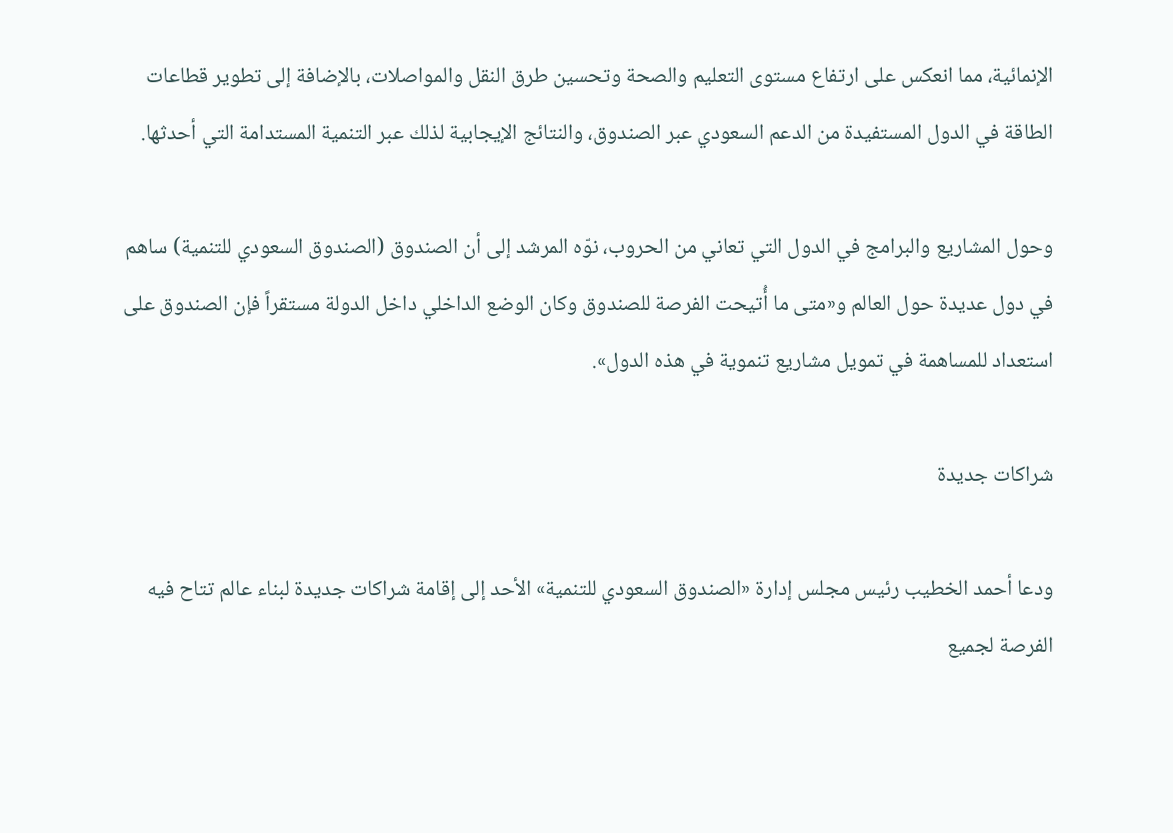الإنمائية، مما انعكس على ارتفاع مستوى التعليم والصحة وتحسين طرق النقل والمواصلات، بالإضافة إلى تطوير قطاعات الطاقة في الدول المستفيدة من الدعم السعودي عبر الصندوق، والنتائج الإيجابية لذلك عبر التنمية المستدامة التي أحدثها.

وحول المشاريع والبرامج في الدول التي تعاني من الحروب، نوّه المرشد إلى أن الصندوق (الصندوق السعودي للتنمية) ساهم في دول عديدة حول العالم و«متى ما أُتيحت الفرصة للصندوق وكان الوضع الداخلي داخل الدولة مستقراً فإن الصندوق على استعداد للمساهمة في تمويل مشاريع تنموية في هذه الدول».

شراكات جديدة

ودعا أحمد الخطيب رئيس مجلس إدارة «الصندوق السعودي للتنمية» الأحد إلى إقامة شراكات جديدة لبناء عالم تتاح فيه الفرصة لجميع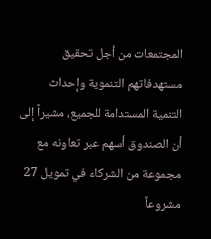المجتمعات من أجل تحقيق مستهدفاتهم التنموية وإحداث التنمية المستدامة للجميع، مشيراً إلى أن الصندوق أسهم عبر تعاونه مع مجموعة من الشركاء في تمويل 27 مشروعاً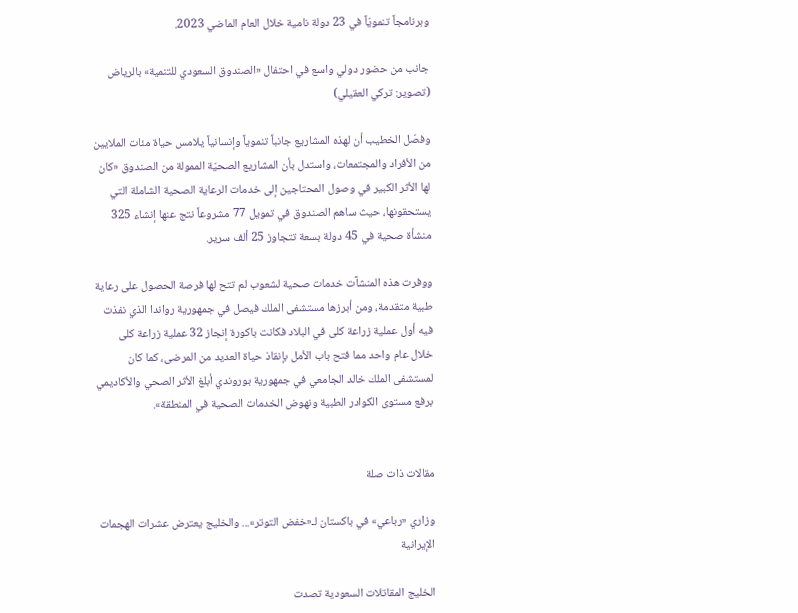وبرنامجاً تنمويّاً في 23 دولة نامية خلال العام الماضي 2023.

جانب من حضور دولي واسع في احتفال «الصندوق السعودي للتنمية» بالرياض (تصوير: تركي العقيلي)

وفصّل الخطيب أن لهذه المشاريع جانباً تنموياً وإنسانياً يلامس حياة مئات الملايين من الأفراد والمجتمعات، واستدل بأن المشاريع الصحيّة الممولة من الصندوق «كان لها الأثر الكبير في وصول المحتاجين إلى خدمات الرعاية الصحية الشاملة التي يستحقونها، حيث ساهم الصندوق في تمويل 77 مشروعاً نتج عنها إنشاء 325 منشأة صحية في 45 دولة بسعة تتجاوز 25 ألف سرير.

ووفرت هذه المنشآت خدمات صحية لشعوب لم تتح لها فرصة الحصول على رعاية طبية متقدمة، ومن أبرزها مستشفى الملك فيصل في جمهورية رواندا الذي نفذت فيه أول عملية زراعة كلى في البلاد فكانت باكورة إنجاز 32 عملية زراعة كلى خلال عام واحد مما فتح باب الأمل بإنقاذ حياة العديد من المرضى، كما كان لمستشفى الملك خالد الجامعي في جمهورية بوروندي أبلغ الأثر الصحي والأكاديمي برفع مستوى الكوادر الطبية ونهوض الخدمات الصحية في المنطقة».


مقالات ذات صلة

وزاري «رباعي» في باكستان لـ«خفض التوتر»... والخليج يعترض عشرات الهجمات الإيرانية

الخليج المقاتلات السعودية تصدت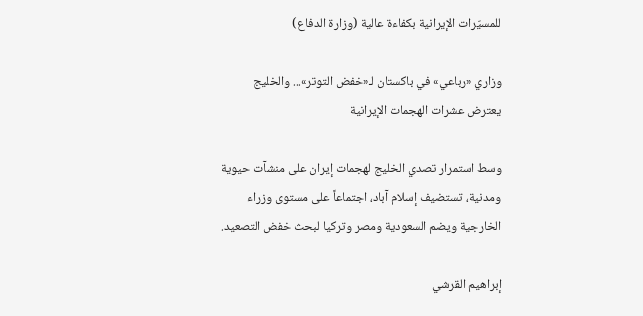للمسيّرات الإيرانية بكفاءة عالية (وزارة الدفاع)

وزاري «رباعي» في باكستان لـ«خفض التوتر»... والخليج يعترض عشرات الهجمات الإيرانية

وسط استمرار تصدي الخليج لهجمات إيران على منشآت حيوية ومدنية، تستضيف إسلام آباد، اجتماعاً على مستوى وزراء الخارجية ويضم السعودية ومصر وتركيا لبحث خفض التصعيد.

إبراهيم القرشي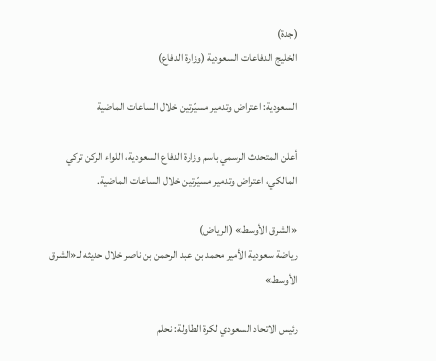(جدة)
الخليج الدفاعات السعودية (وزارة الدفاع)

السعودية: اعتراض وتدمير مسيّرتين خلال الساعات الماضية

أعلن المتحدث الرسمي باسم وزارة الدفاع السعودية، اللواء الركن تركي المالكي، اعتراض وتدمير مسيّرتين خلال الساعات الماضية.

«الشرق الأوسط» (الرياض)
رياضة سعودية الأمير محمد بن عبد الرحمن بن ناصر خلال حديثه لـ«الشرق الأوسط»

رئيس الاتحاد السعودي لكرة الطاولة: نحلم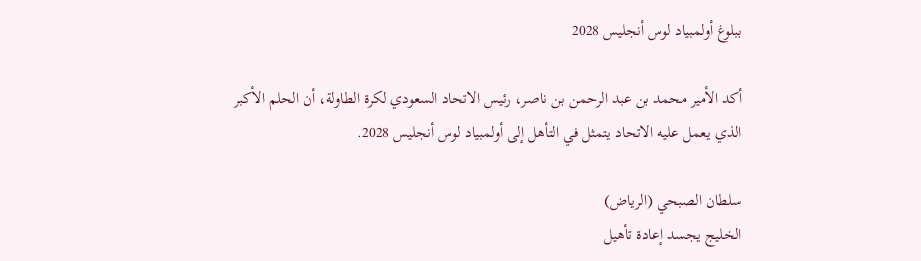ببلوغ أولمبياد لوس أنجليس 2028

أكد الأمير محمد بن عبد الرحمن بن ناصر، رئيس الاتحاد السعودي لكرة الطاولة، أن الحلم الأكبر الذي يعمل عليه الاتحاد يتمثل في التأهل إلى أولمبياد لوس أنجليس 2028.

سلطان الصبحي (الرياض)
الخليج يجسد إعادة تأهيل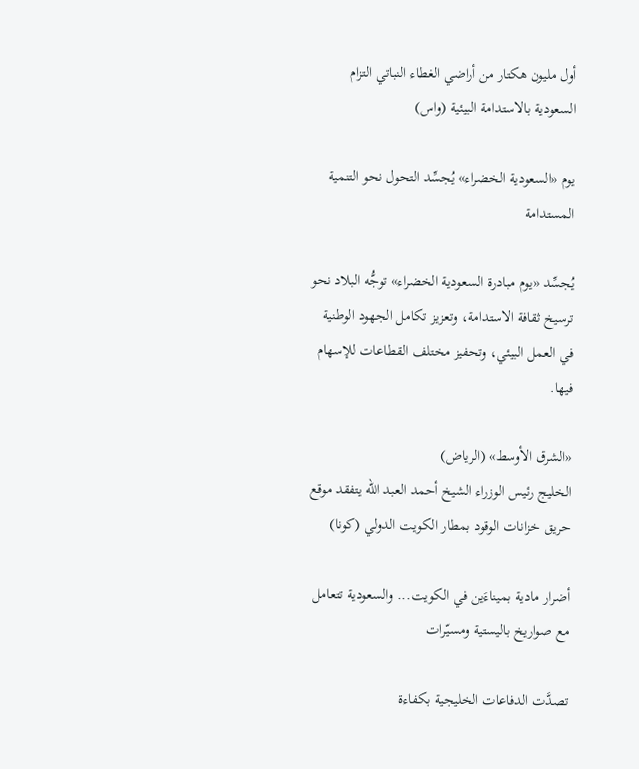أول مليون هكتار من أراضي الغطاء النباتي التزام السعودية بالاستدامة البيئية (واس)

يوم «السعودية الخضراء» يُجسِّد التحول نحو التنمية المستدامة

يُجسِّد «يوم مبادرة السعودية الخضراء» توجُّه البلاد نحو ترسيخ ثقافة الاستدامة، وتعزيز تكامل الجهود الوطنية في العمل البيئي، وتحفيز مختلف القطاعات للإسهام فيها.

«الشرق الأوسط» (الرياض)
الخليج رئيس الوزراء الشيخ أحمد العبد الله يتفقد موقع حريق خزانات الوقود بمطار الكويت الدولي (كونا)

أضرار مادية بميناءَين في الكويت... والسعودية تتعامل مع صواريخ باليستية ومسيّرات

تصدَّت الدفاعات الخليجية بكفاءة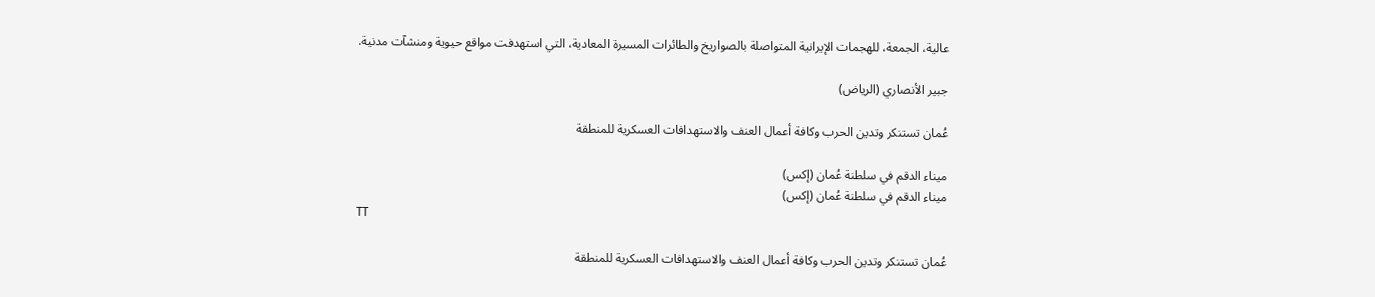عالية، الجمعة، للهجمات الإيرانية المتواصلة بالصواريخ والطائرات المسيرة المعادية، التي استهدفت مواقع حيوية ومنشآت مدنية.

جبير الأنصاري (الرياض)

عُمان تستنكر وتدين الحرب وكافة أعمال العنف والاستهدافات العسكرية للمنطقة

ميناء الدقم في سلطنة عُمان (إكس)
ميناء الدقم في سلطنة عُمان (إكس)
TT

عُمان تستنكر وتدين الحرب وكافة أعمال العنف والاستهدافات العسكرية للمنطقة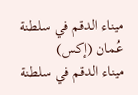ميناء الدقم في سلطنة عُمان (إكس)
ميناء الدقم في سلطنة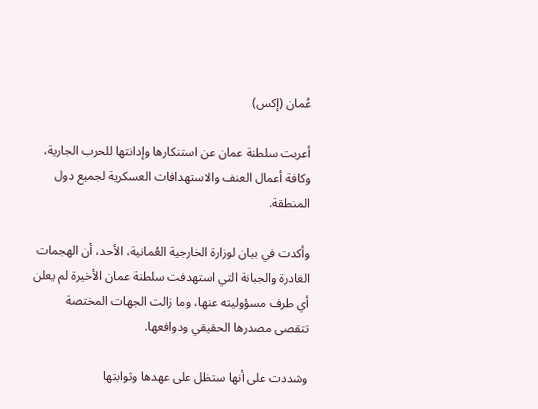عُمان (إكس)

أعربت سلطنة عمان عن استنكارها وإدانتها للحرب الجارية، وكافة أعمال العنف والاستهدافات العسكرية لجميع دول المنطقة.

وأكدت في بيان لوزارة الخارجية العُمانية، الأحد، أن الهجمات الغادرة والجبانة التي استهدفت سلطنة عمان الأخيرة لم يعلن أي طرف مسؤوليته عنها، وما زالت الجهات المختصة تتقصى مصدرها الحقيقي ودوافعها.

وشددت على أنها ستظل على عهدها وثوابتها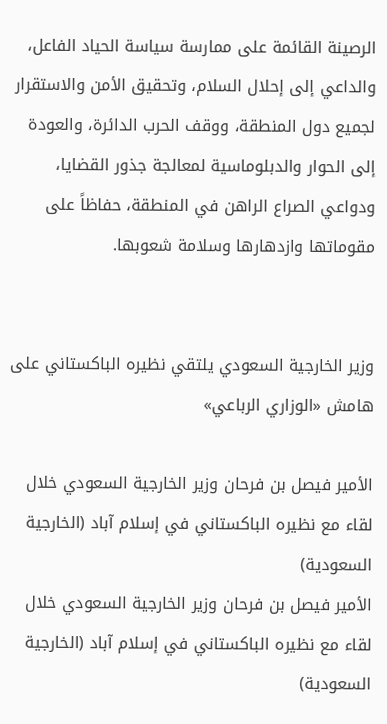الرصينة القائمة على ممارسة سياسة الحياد الفاعل، والداعي إلى إحلال السلام، وتحقيق الأمن والاستقرار لجميع دول المنطقة، ووقف الحرب الدائرة، والعودة إلى الحوار والدبلوماسية لمعالجة جذور القضايا، ودواعي الصراع الراهن في المنطقة، حفاظاً على مقوماتها وازدهارها وسلامة شعوبها.


وزير الخارجية السعودي يلتقي نظيره الباكستاني على هامش «الوزاري الرباعي»

الأمير فيصل بن فرحان وزير الخارجية السعودي خلال لقاء مع نظيره الباكستاني في إسلام آباد (الخارجية السعودية)
الأمير فيصل بن فرحان وزير الخارجية السعودي خلال لقاء مع نظيره الباكستاني في إسلام آباد (الخارجية السعودية)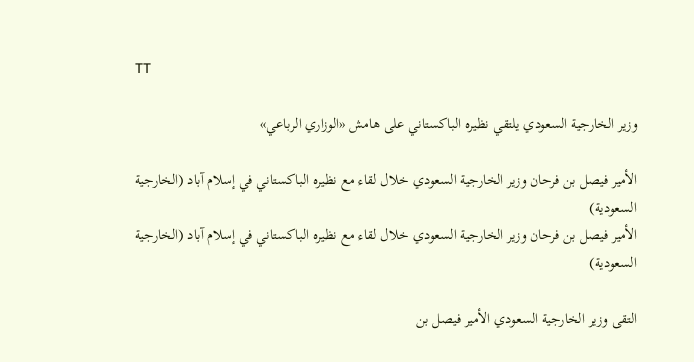TT

وزير الخارجية السعودي يلتقي نظيره الباكستاني على هامش «الوزاري الرباعي»

الأمير فيصل بن فرحان وزير الخارجية السعودي خلال لقاء مع نظيره الباكستاني في إسلام آباد (الخارجية السعودية)
الأمير فيصل بن فرحان وزير الخارجية السعودي خلال لقاء مع نظيره الباكستاني في إسلام آباد (الخارجية السعودية)

التقى وزير الخارجية السعودي الأمير فيصل بن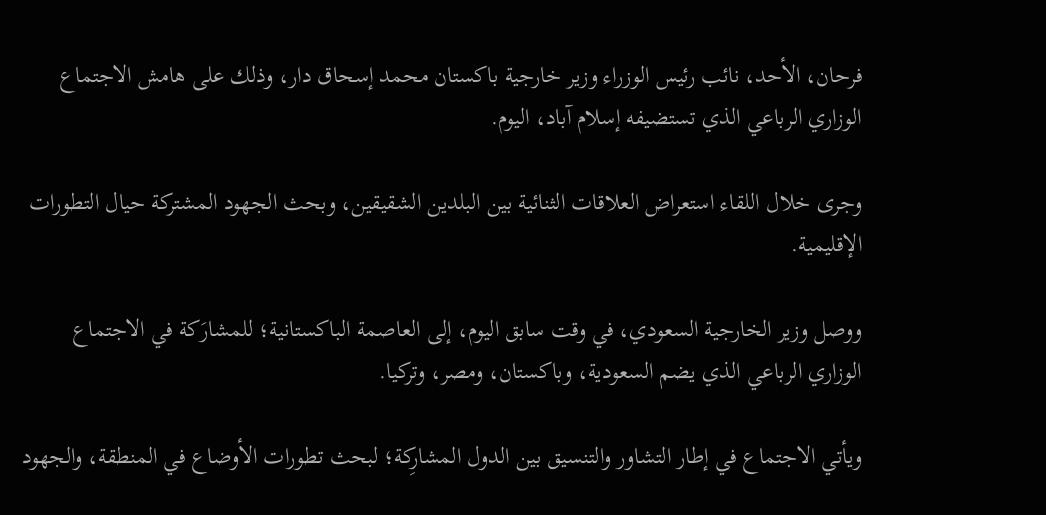فرحان، الأحد، نائب رئيس الوزراء وزير خارجية باكستان محمد إسحاق دار، وذلك على هامش الاجتماع الوزاري الرباعي الذي تستضيفه إسلام آباد، اليوم.

وجرى خلال اللقاء استعراض العلاقات الثنائية بين البلدين الشقيقين، وبحث الجهود المشتركة حيال التطورات الإقليمية.

ووصل وزير الخارجية السعودي، في وقت سابق اليوم، إلى العاصمة الباكستانية؛ للمشارَكة في الاجتماع الوزاري الرباعي الذي يضم السعودية، وباكستان، ومصر، وتركيا.

ويأتي الاجتماع في إطار التشاور والتنسيق بين الدول المشارِكة؛ لبحث تطورات الأوضاع في المنطقة، والجهود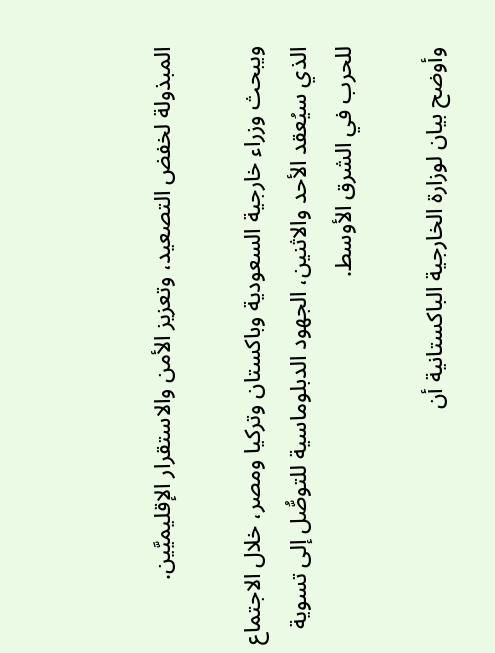المبذولة لخفض التصعيد، وتعزيز الأمن والاستقرار الإقليميَّين.

ويبحث وزراء خارجية السعودية وباكستان وتركيا ومصر، خلال الاجتماع الذي سيُعقد الأحد والاثنين، الجهود الدبلوماسية للتوصُّل إلى تسوية للحرب في الشرق الأوسط.

وأوضح بيان لوزارة الخارجية الباكستانية أن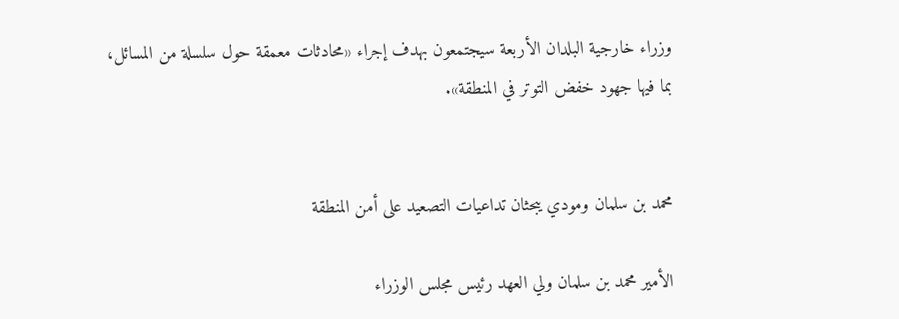وزراء خارجية البلدان الأربعة سيجتمعون بهدف إجراء «محادثات معمقة حول سلسلة من المسائل، بما فيها جهود خفض التوتر في المنطقة».


محمد بن سلمان ومودي يبحثان تداعيات التصعيد على أمن المنطقة

الأمير محمد بن سلمان ولي العهد رئيس مجلس الوزراء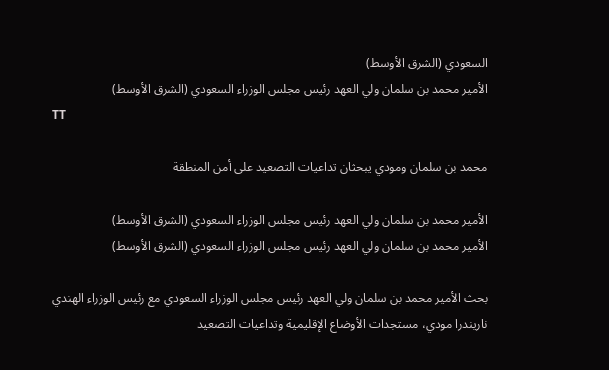السعودي (الشرق الأوسط)
الأمير محمد بن سلمان ولي العهد رئيس مجلس الوزراء السعودي (الشرق الأوسط)
TT

محمد بن سلمان ومودي يبحثان تداعيات التصعيد على أمن المنطقة

الأمير محمد بن سلمان ولي العهد رئيس مجلس الوزراء السعودي (الشرق الأوسط)
الأمير محمد بن سلمان ولي العهد رئيس مجلس الوزراء السعودي (الشرق الأوسط)

بحث الأمير محمد بن سلمان ولي العهد رئيس مجلس الوزراء السعودي مع رئيس الوزراء الهندي ناريندرا مودي، مستجدات الأوضاع الإقليمية وتداعيات التصعيد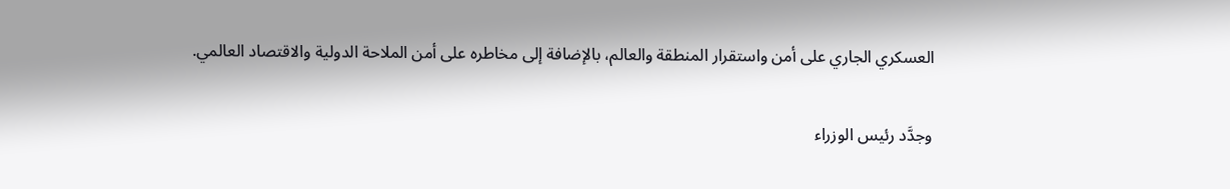العسكري الجاري على أمن واستقرار المنطقة والعالم، بالإضافة إلى مخاطره على أمن الملاحة الدولية والاقتصاد العالمي.

وجدَّد رئيس الوزراء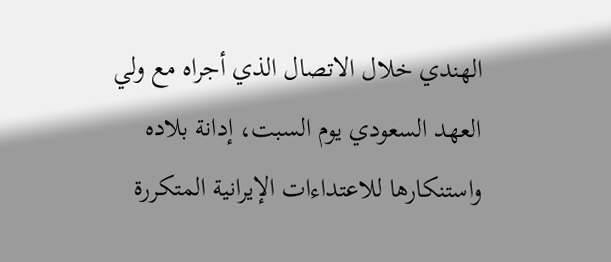الهندي خلال الاتصال الذي أجراه مع ولي العهد السعودي يوم السبت، إدانة بلاده واستنكارها للاعتداءات الإيرانية المتكررة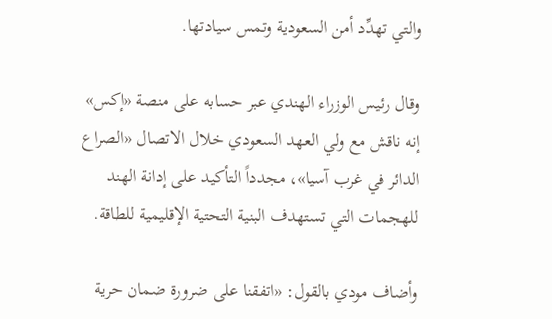والتي تهدِّد أمن السعودية وتمس سيادتها.

وقال رئيس الوزراء الهندي عبر حسابه على منصة «إكس» إنه ناقش مع ولي العهد السعودي خلال الاتصال «الصراع الدائر في غرب آسيا»، مجدداً التأكيد على إدانة الهند للهجمات التي تستهدف البنية التحتية الإقليمية للطاقة.

وأضاف مودي بالقول: «اتفقنا على ضرورة ضمان حرية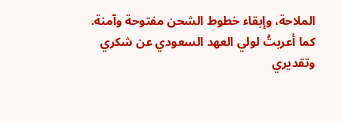الملاحة، وإبقاء خطوط الشحن مفتوحة وآمنة. كما أعربتُ لولي العهد السعودي عن شكري وتقديري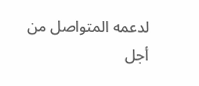لدعمه المتواصل من أجل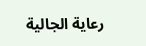رعاية الجالية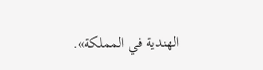الهندية في المملكة».